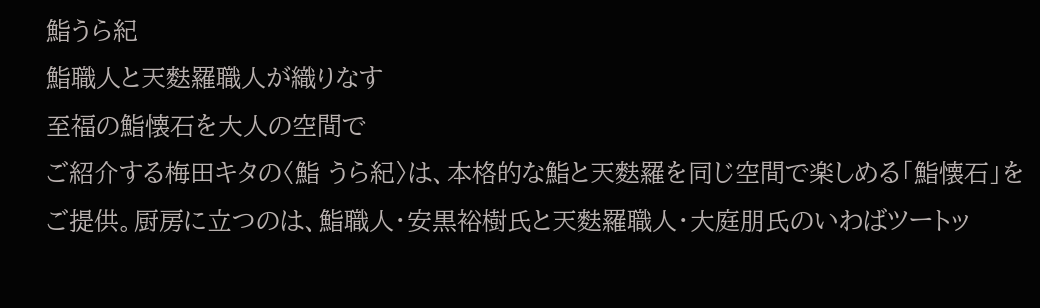鮨うら紀
鮨職人と天麩羅職人が織りなす
至福の鮨懐石を大人の空間で
ご紹介する梅田キタの〈鮨 うら紀〉は、本格的な鮨と天麩羅を同じ空間で楽しめる「鮨懐石」をご提供。厨房に立つのは、鮨職人・安黒裕樹氏と天麩羅職人・大庭朋氏のいわばツートッ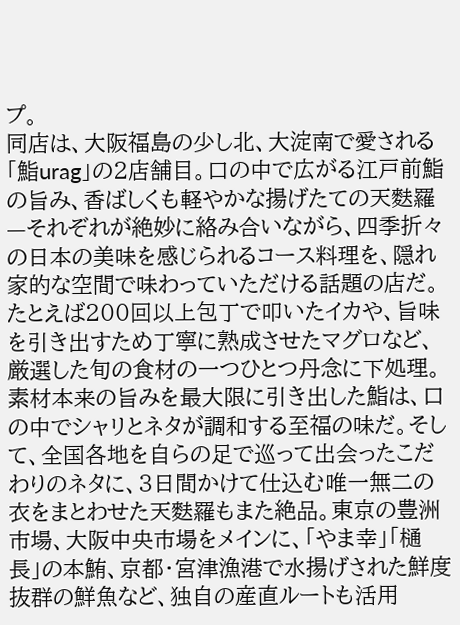プ。
同店は、大阪福島の少し北、大淀南で愛される「鮨urag」の2店舗目。口の中で広がる江戸前鮨の旨み、香ばしくも軽やかな揚げたての天麩羅—それぞれが絶妙に絡み合いながら、四季折々の日本の美味を感じられるコース料理を、隠れ家的な空間で味わっていただける話題の店だ。
たとえば200回以上包丁で叩いたイカや、旨味を引き出すため丁寧に熟成させたマグロなど、厳選した旬の食材の一つひとつ丹念に下処理。素材本来の旨みを最大限に引き出した鮨は、口の中でシャリとネタが調和する至福の味だ。そして、全国各地を自らの足で巡って出会ったこだわりのネタに、3日間かけて仕込む唯一無二の衣をまとわせた天麩羅もまた絶品。東京の豊洲市場、大阪中央市場をメインに、「やま幸」「樋長」の本鮪、京都・宮津漁港で水揚げされた鮮度抜群の鮮魚など、独自の産直ルートも活用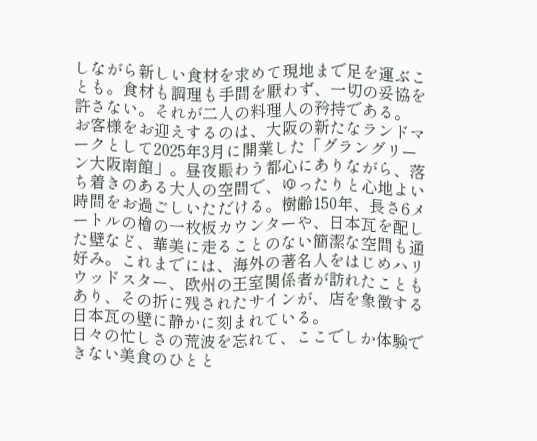しながら新しい食材を求めて現地まで足を運ぶことも。食材も調理も手間を厭わず、一切の妥協を許さない。それが二人の料理人の矜持である。
お客様をお迎えするのは、大阪の新たなランドマークとして2025年3月に開業した「グラングリーン大阪南館」。昼夜賑わう都心にありながら、落ち着きのある大人の空間で、ゆったりと心地よい時間をお過ごしいただける。樹齢150年、長さ6メートルの檜の一枚板カウンターや、日本瓦を配した壁など、華美に走ることのない簡潔な空間も通好み。これまでには、海外の著名人をはじめハリウッドスター、欧州の王室関係者が訪れたこともあり、その折に残されたサインが、店を象徴する日本瓦の壁に静かに刻まれている。
日々の忙しさの荒波を忘れて、ここでしか体験できない美食のひとと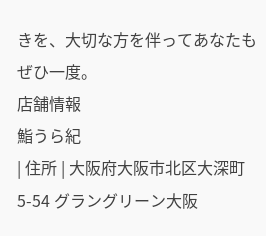きを、大切な方を伴ってあなたもぜひ一度。
店舗情報
鮨うら紀
| 住所 | 大阪府大阪市北区大深町5-54 グラングリーン大阪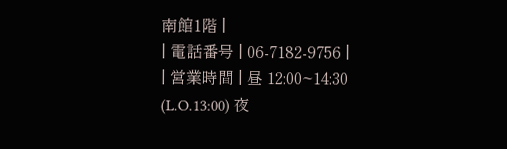南館1階 |
| 電話番号 | 06-7182-9756 |
| 営業時間 | 昼 12:00~14:30 (L.O.13:00) 夜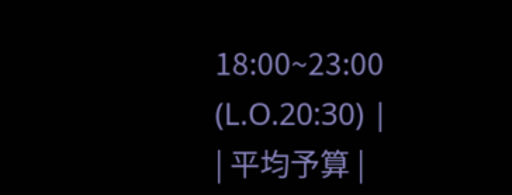18:00~23:00 (L.O.20:30) |
| 平均予算 |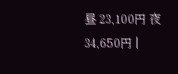昼 23,100円 夜 34,650円 |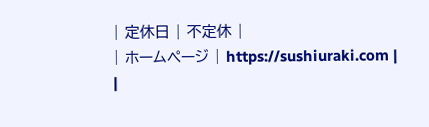| 定休日 | 不定休 |
| ホームページ | https://sushiuraki.com |
|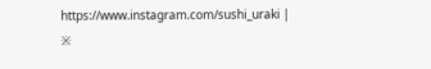https://www.instagram.com/sushi_uraki |
※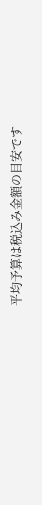平均予算は税込み金額の目安です